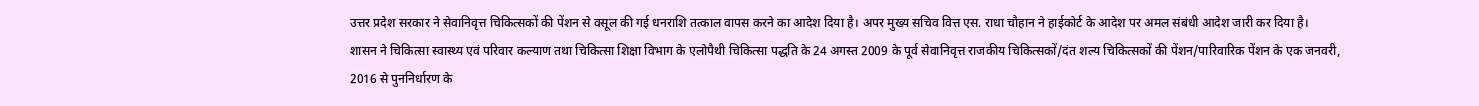उत्तर प्रदेश सरकार ने सेवानिवृत्त चिकित्सकों की पेंशन से वसूल की गई धनराशि तत्काल वापस करने का आदेश दिया है। अपर मुख्य सचिव वित्त एस. राधा चौहान ने हाईकोर्ट के आदेश पर अमल संबंधी आदेश जारी कर दिया है।
शासन ने चिकित्सा स्वास्थ्य एवं परिवार कल्याण तथा चिकित्सा शिक्षा विभाग के एलोपैथी चिकित्सा पद्धति के 24 अगस्त 2009 के पूर्व सेवानिवृत्त राजकीय चिकित्सकों/दंत शल्य चिकित्सकों की पेंशन/पारिवारिक पेंशन के एक जनवरी, 2016 से पुननिर्धारण के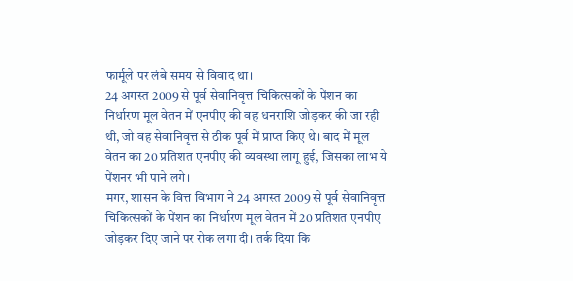फार्मूले पर लंबे समय से विवाद था।
24 अगस्त 2009 से पूर्व सेवानिवृत्त चिकित्सकों के पेंशन का निर्धारण मूल वेतन में एनपीए की वह धनराशि जोड़कर की जा रही थी, जो वह सेवानिवृत्त से ठीक पूर्व में प्राप्त किए थे। बाद में मूल वेतन का 20 प्रतिशत एनपीए की व्यवस्था लागू हुई, जिसका लाभ ये पेंशनर भी पाने लगे।
मगर, शासन के वित्त विभाग ने 24 अगस्त 2009 से पूर्व सेवानिवृत्त चिकित्सकों के पेंशन का निर्धारण मूल वेतन में 20 प्रतिशत एनपीए जोड़कर दिए जाने पर रोक लगा दी। तर्क दिया कि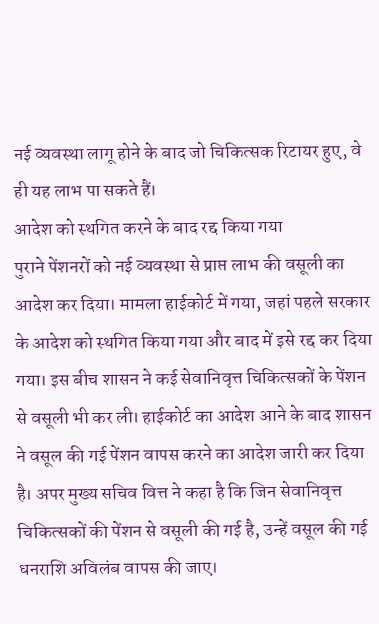नई व्यवस्था लागू होने के बाद जो चिकित्सक रिटायर हुए, वे ही यह लाभ पा सकते हैं।
आदेश को स्थगित करने के बाद रद्द किया गया
पुराने पेंशनरों को नई व्यवस्था से प्राप्त लाभ की वसूली का आदेश कर दिया। मामला हाईकोर्ट में गया, जहां पहले सरकार के आदेश को स्थगित किया गया और बाद में इसे रद्द कर दिया गया। इस बीच शासन ने कई सेवानिवृत्त चिकित्सकों के पेंशन से वसूली भी कर ली। हाईकोर्ट का आदेश आने के बाद शासन ने वसूल की गई पेंशन वापस करने का आदेश जारी कर दिया है। अपर मुख्य सचिव वित्त ने कहा है कि जिन सेवानिवृत्त चिकित्सकों की पेंशन से वसूली की गई है, उन्हें वसूल की गई धनराशि अविलंब वापस की जाए।